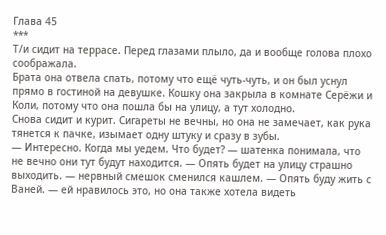Глава 45
***
Т/и сидит на террасе. Перед глазами плыло, да и вообще голова плохо соображала.
Брата она отвела спать, потому что ещё чуть-чуть, и он был уснул прямо в гостиной на девушке. Кошку она закрыла в комнате Серёжи и Коли, потому что она пошла бы на улицу, а тут холодно.
Снова сидит и курит. Сигареты не вечны, но она не замечает, как рука тянется к пачке, изымает одну штуку и сразу в зубы.
— Интересно. Когда мы уедем. Что будет? — шатенка понимала, что не вечно они тут будут находится. — Опять будет на улицу страшно выходить. — нервный смешок сменился кашлем. — Опять буду жить с Ваней. — ей нравилось это, но она также хотела видеть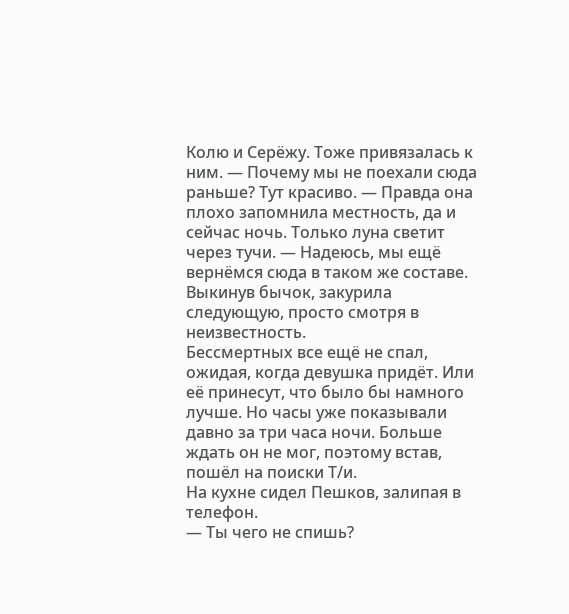Колю и Серёжу. Тоже привязалась к ним. — Почему мы не поехали сюда раньше? Тут красиво. — Правда она плохо запомнила местность, да и сейчас ночь. Только луна светит через тучи. — Надеюсь, мы ещё вернёмся сюда в таком же составе.
Выкинув бычок, закурила следующую, просто смотря в неизвестность.
Бессмертных все ещё не спал, ожидая, когда девушка придёт. Или её принесут, что было бы намного лучше. Но часы уже показывали давно за три часа ночи. Больше ждать он не мог, поэтому встав, пошёл на поиски Т/и.
На кухне сидел Пешков, залипая в телефон.
— Ты чего не спишь?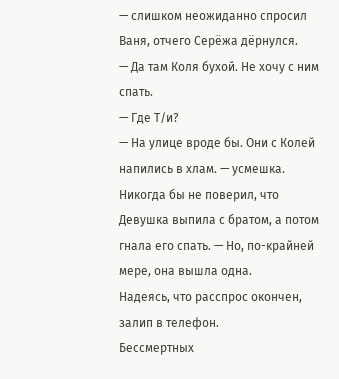— слишком неожиданно спросил Ваня, отчего Серёжа дёрнулся.
— Да там Коля бухой. Не хочу с ним спать.
— Где Т/и?
— На улице вроде бы. Они с Колей напились в хлам. — усмешка. Никогда бы не поверил, что Девушка выпила с братом, а потом гнала его спать. — Но, по-крайней мере, она вышла одна.
Надеясь, что расспрос окончен, залип в телефон.
Бессмертных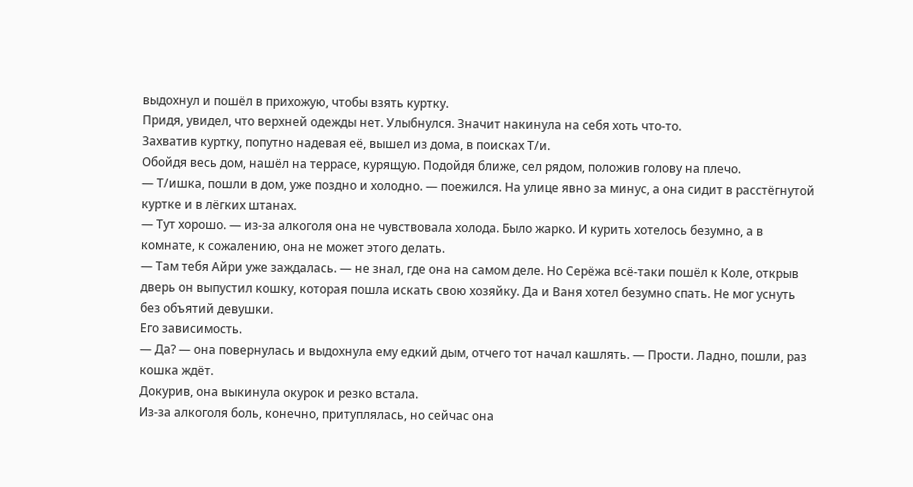выдохнул и пошёл в прихожую, чтобы взять куртку.
Придя, увидел, что верхней одежды нет. Улыбнулся. Значит накинула на себя хоть что-то.
Захватив куртку, попутно надевая её, вышел из дома, в поисках Т/и.
Обойдя весь дом, нашёл на террасе, курящую. Подойдя ближе, сел рядом, положив голову на плечо.
— Т/ишка, пошли в дом, уже поздно и холодно. — поежился. На улице явно за минус, а она сидит в расстёгнутой куртке и в лёгких штанах.
— Тут хорошо. — из-за алкоголя она не чувствовала холода. Было жарко. И курить хотелось безумно, а в комнате, к сожалению, она не может этого делать.
— Там тебя Айри уже заждалась. — не знал, где она на самом деле. Но Серёжа всё-таки пошёл к Коле, открыв дверь он выпустил кошку, которая пошла искать свою хозяйку. Да и Ваня хотел безумно спать. Не мог уснуть без объятий девушки.
Его зависимость.
— Да? — она повернулась и выдохнула ему едкий дым, отчего тот начал кашлять. — Прости. Ладно, пошли, раз кошка ждёт.
Докурив, она выкинула окурок и резко встала.
Из-за алкоголя боль, конечно, притуплялась, но сейчас она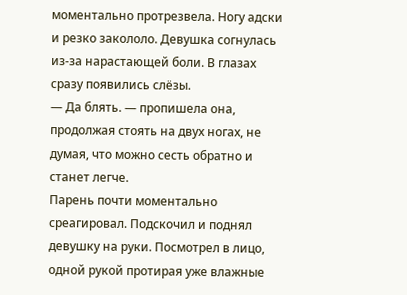моментально протрезвела. Ногу адски и резко закололо. Девушка согнулась из-за нарастающей боли. В глазах сразу появились слёзы.
— Да блять. — пропишела она, продолжая стоять на двух ногах, не думая, что можно сесть обратно и станет легче.
Парень почти моментально среагировал. Подскочил и поднял девушку на руки. Посмотрел в лицо, одной рукой протирая уже влажные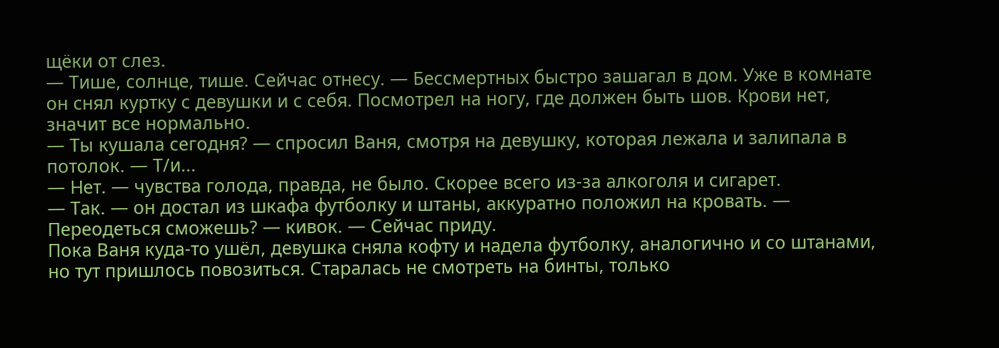щёки от слез.
— Тише, солнце, тише. Сейчас отнесу. — Бессмертных быстро зашагал в дом. Уже в комнате он снял куртку с девушки и с себя. Посмотрел на ногу, где должен быть шов. Крови нет, значит все нормально.
— Ты кушала сегодня? — спросил Ваня, смотря на девушку, которая лежала и залипала в потолок. — Т/и...
— Нет. — чувства голода, правда, не было. Скорее всего из-за алкоголя и сигарет.
— Так. — он достал из шкафа футболку и штаны, аккуратно положил на кровать. — Переодеться сможешь? — кивок. — Сейчас приду.
Пока Ваня куда-то ушёл, девушка сняла кофту и надела футболку, аналогично и со штанами, но тут пришлось повозиться. Старалась не смотреть на бинты, только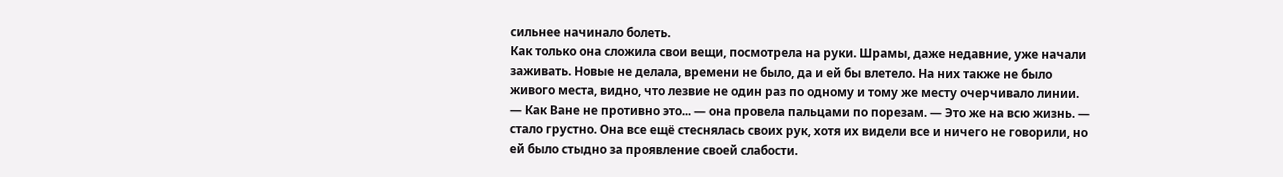сильнее начинало болеть.
Как только она сложила свои вещи, посмотрела на руки. Шрамы, даже недавние, уже начали заживать. Новые не делала, времени не было, да и ей бы влетело. На них также не было живого места, видно, что лезвие не один раз по одному и тому же месту очерчивало линии.
— Как Ване не противно это... — она провела пальцами по порезам. — Это же на всю жизнь. — стало грустно. Она все ещё стеснялась своих рук, хотя их видели все и ничего не говорили, но ей было стыдно за проявление своей слабости.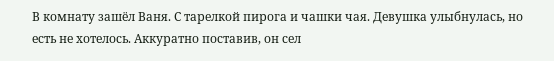В комнату зашёл Ваня. С тарелкой пирога и чашки чая. Девушка улыбнулась, но есть не хотелось. Аккуратно поставив, он сел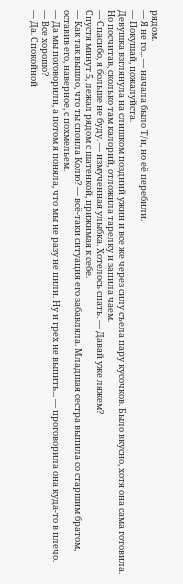рядом.
— Я не го... — начала было Т/и, но её перебили.
— Покушай, пожалуйста.
Девушка взглянула на слишком поздний ужин и все же через силу съела пару кусочков. Было вкусно, хотя она сама готовила. Но посчитав, сколько там калорий, отложила тарелку и запила чаем.
— Спасибо, я больше не буду. — измученная улыбка. Хотелось спать. — Давай уже ляжем?
Спустя минут 5, лежал рядом с шатенкой, прижимая к себе.
— Как так вышло, что ты споила Колю? — всё-таки ситуация его забавляла. Младшая сестра выпила со старшим братом, оставив его, наверное, с похмельем.
— Да мы поговорили, а потом я поняла, что мы не разу не пили. Ну и грех не выпить... — проговорила она куда-то в плечо.
— Все хорошо?
— Да. Спокойной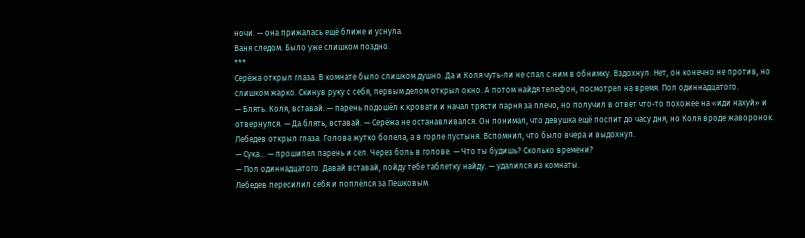ночи. — она прижалась ещё ближе и уснула.
Ваня следом. Было уже слишком поздно.
***
Серёжа открыл глаза. В комнате было слишком душно. Да и Коля чуть-ли не спал с ним в обнимку. Вздохнул. Нет, он конечно не против, но слишком жарко. Скинув руку с себя, первым делом открыл окно. А потом найдя телефон, посмотрел на время. Пол одиннадцатого.
— Блять. Коля, вставай. — парень подошёл к кровати и начал трясти парня за плечо, но получил в ответ что-то похожее на «иди нахуй» и отвернулся. — Да блять, вставай. — Серёжа не останавливался. Он понимал, что девушка ещё поспит до часу дня, но Коля вроде жаворонок.
Лебедев открыл глаза. Голова жутко болела, а в горле пустыня. Вспомнил, что было вчера и выдохнул.
— Сука... — прошипел парень и сел. Через боль в голове. — Что ты будишь? Сколько времени?
— Пол одиннадцатого. Давай вставай, пойду тебе таблетку найду. — удалился из комнаты.
Лебедев пересилил себя и поплёлся за Пешковым.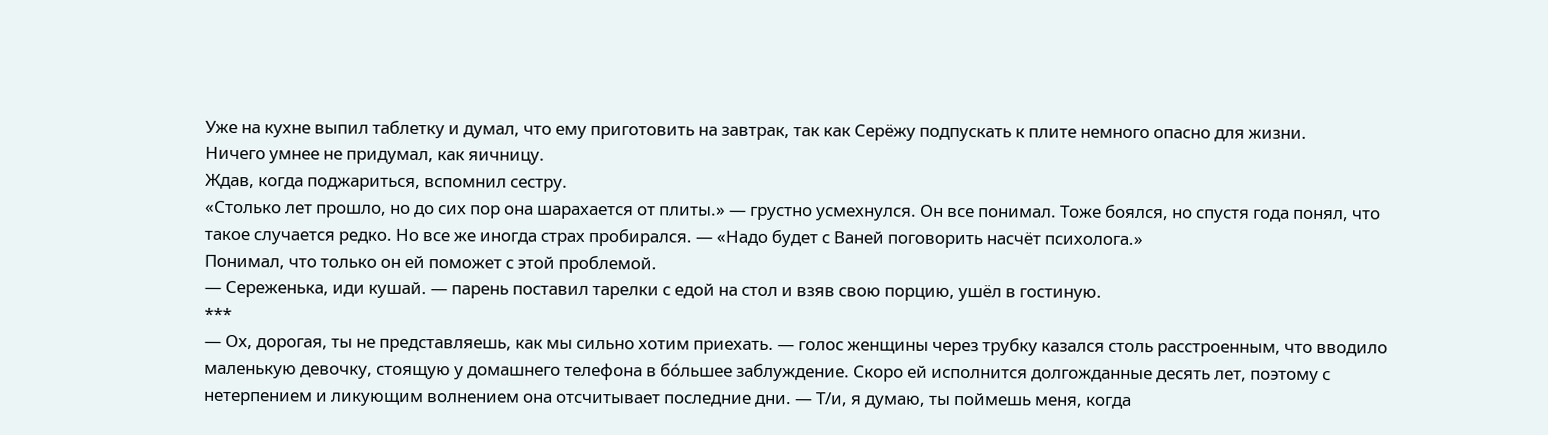Уже на кухне выпил таблетку и думал, что ему приготовить на завтрак, так как Серёжу подпускать к плите немного опасно для жизни.
Ничего умнее не придумал, как яичницу.
Ждав, когда поджариться, вспомнил сестру.
«Столько лет прошло, но до сих пор она шарахается от плиты.» — грустно усмехнулся. Он все понимал. Тоже боялся, но спустя года понял, что такое случается редко. Но все же иногда страх пробирался. — «Надо будет с Ваней поговорить насчёт психолога.»
Понимал, что только он ей поможет с этой проблемой.
— Сереженька, иди кушай. — парень поставил тарелки с едой на стол и взяв свою порцию, ушёл в гостиную.
***
— Ох, дорогая, ты не представляешь, как мы сильно хотим приехать. — голос женщины через трубку казался столь расстроенным, что вводило маленькую девочку, стоящую у домашнего телефона в бóльшее заблуждение. Скоро ей исполнится долгожданные десять лет, поэтому с нетерпением и ликующим волнением она отсчитывает последние дни. — Т/и, я думаю, ты поймешь меня, когда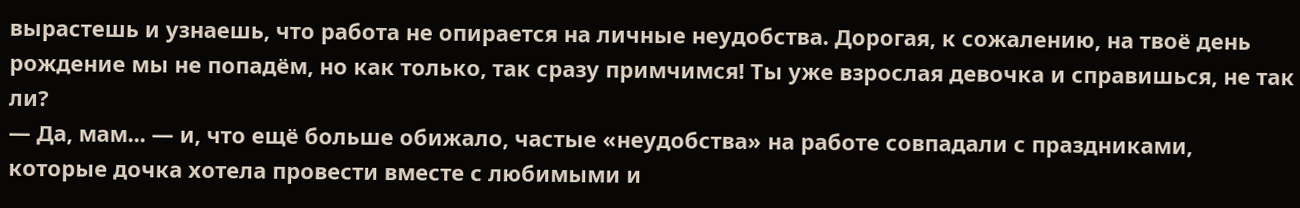вырастешь и узнаешь, что работа не опирается на личные неудобства. Дорогая, к сожалению, на твоё день рождение мы не попадём, но как только, так сразу примчимся! Ты уже взрослая девочка и справишься, не так ли?
— Да, мам... — и, что ещё больше обижало, частые «неудобства» на работе совпадали с праздниками, которые дочка хотела провести вместе с любимыми и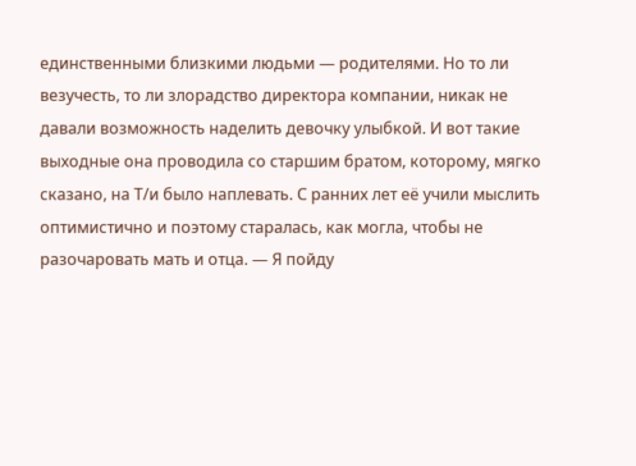единственными близкими людьми — родителями. Но то ли везучесть, то ли злорадство директора компании, никак не давали возможность наделить девочку улыбкой. И вот такие выходные она проводила со старшим братом, которому, мягко сказано, на Т/и было наплевать. С ранних лет её учили мыслить оптимистично и поэтому старалась, как могла, чтобы не разочаровать мать и отца. — Я пойду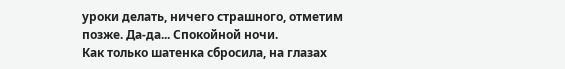уроки делать, ничего страшного, отметим позже. Да-да... Спокойной ночи.
Как только шатенка сбросила, на глазах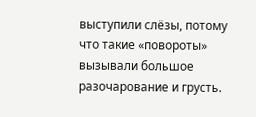выступили слёзы, потому что такие «повороты» вызывали большое разочарование и грусть.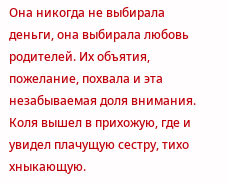Она никогда не выбирала деньги, она выбирала любовь родителей. Их объятия, пожелание, похвала и эта незабываемая доля внимания.
Коля вышел в прихожую, где и увидел плачущую сестру, тихо хныкающую.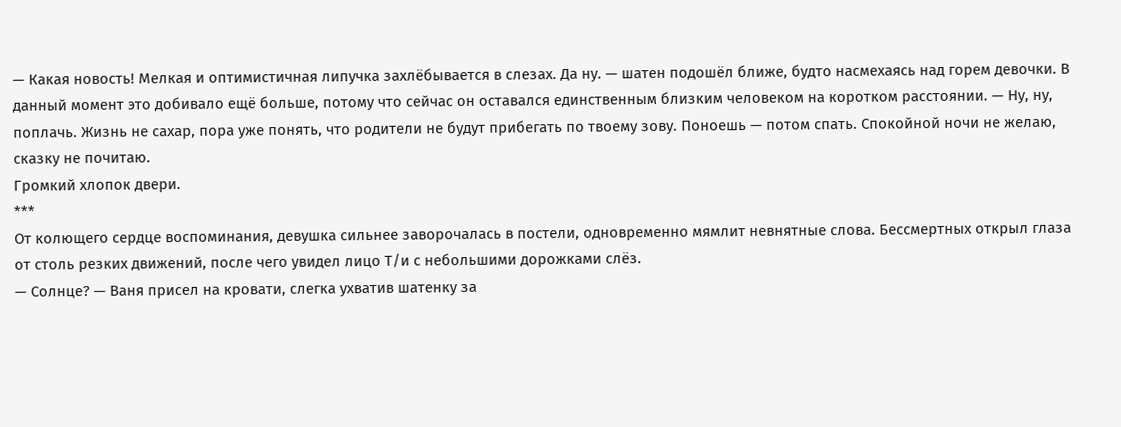— Какая новость! Мелкая и оптимистичная липучка захлёбывается в слезах. Да ну. — шатен подошёл ближе, будто насмехаясь над горем девочки. В данный момент это добивало ещё больше, потому что сейчас он оставался единственным близким человеком на коротком расстоянии. — Ну, ну, поплачь. Жизнь не сахар, пора уже понять, что родители не будут прибегать по твоему зову. Поноешь — потом спать. Спокойной ночи не желаю, сказку не почитаю.
Громкий хлопок двери.
***
От колющего сердце воспоминания, девушка сильнее заворочалась в постели, одновременно мямлит невнятные слова. Бессмертных открыл глаза от столь резких движений, после чего увидел лицо Т/и с небольшими дорожками слёз.
— Солнце? — Ваня присел на кровати, слегка ухватив шатенку за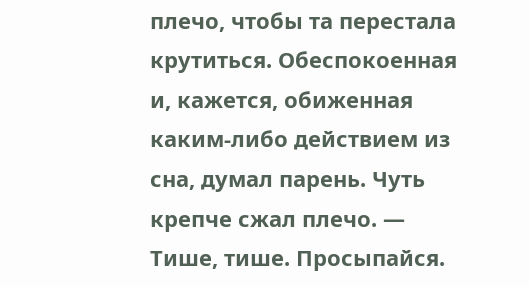плечо, чтобы та перестала крутиться. Обеспокоенная и, кажется, обиженная каким-либо действием из сна, думал парень. Чуть крепче сжал плечо. — Тише, тише. Просыпайся.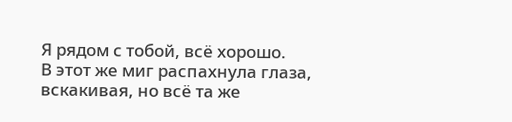Я рядом с тобой, всё хорошо.
В этот же миг распахнула глаза, вскакивая, но всё та же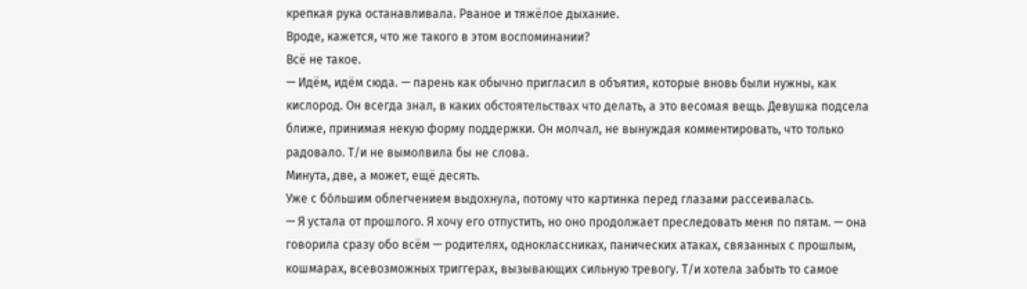крепкая рука останавливала. Рваное и тяжёлое дыхание.
Вроде, кажется, что же такого в этом воспоминании?
Всё не такое.
— Идём, идём сюда. — парень как обычно пригласил в объятия, которые вновь были нужны, как кислород. Он всегда знал, в каких обстоятельствах что делать, а это весомая вещь. Девушка подсела ближе, принимая некую форму поддержки. Он молчал, не вынуждая комментировать, что только радовало. Т/и не вымолвила бы не слова.
Минута, две, а может, ещё десять.
Уже с бóльшим облегчением выдохнула, потому что картинка перед глазами рассеивалась.
— Я устала от прошлого. Я хочу его отпустить, но оно продолжает преследовать меня по пятам. — она говорила сразу обо всём — родителях, одноклассниках, панических атаках, связанных с прошлым, кошмарах, всевозможных триггерах, вызывающих сильную тревогу. Т/и хотела забыть то самое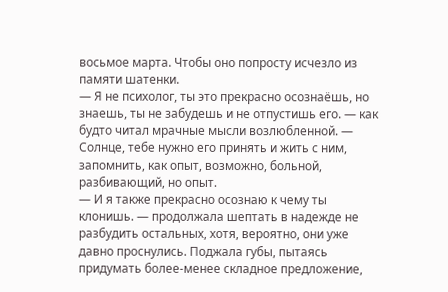восьмое марта. Чтобы оно попросту исчезло из памяти шатенки.
— Я не психолог, ты это прекрасно осознаёшь, но знаешь, ты не забудешь и не отпустишь его. — как будто читал мрачные мысли возлюбленной. — Солнце, тебе нужно его принять и жить с ним, запомнить, как опыт, возможно, больной, разбивающий, но опыт.
— И я также прекрасно осознаю к чему ты клонишь. — продолжала шептать в надежде не разбудить остальных, хотя, вероятно, они уже давно проснулись. Поджала губы, пытаясь придумать более-менее складное предложение,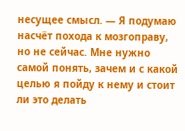несущее смысл. — Я подумаю насчёт похода к мозгоправу, но не сейчас. Мне нужно самой понять, зачем и с какой целью я пойду к нему и стоит ли это делать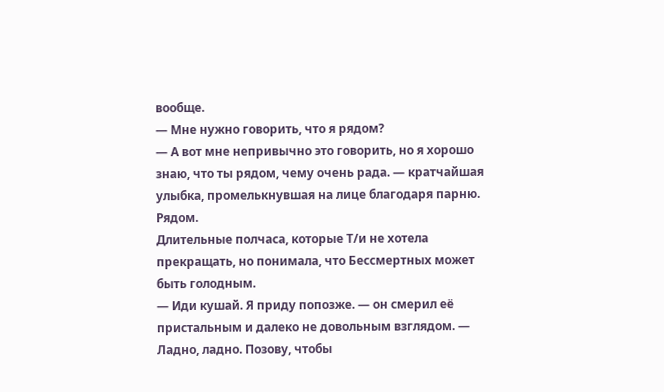вообще.
— Мне нужно говорить, что я рядом?
— А вот мне непривычно это говорить, но я хорошо знаю, что ты рядом, чему очень рада. — кратчайшая улыбка, промелькнувшая на лице благодаря парню.
Рядом.
Длительные полчаса, которые Т/и не хотела прекращать, но понимала, что Бессмертных может быть голодным.
— Иди кушай. Я приду попозже. — он смерил её пристальным и далеко не довольным взглядом. — Ладно, ладно. Позову, чтобы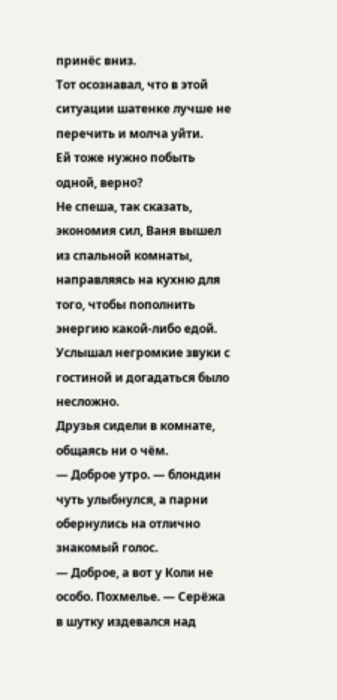принёс вниз.
Тот осознавал, что в этой ситуации шатенке лучше не перечить и молча уйти.
Ей тоже нужно побыть одной, верно?
Не спеша, так сказать, экономия сил, Ваня вышел из спальной комнаты, направляясь на кухню для того, чтобы пополнить энергию какой-либо едой. Услышал негромкие звуки с гостиной и догадаться было несложно.
Друзья сидели в комнате, общаясь ни о чём.
— Доброе утро. — блондин чуть улыбнулся, а парни обернулись на отлично знакомый голос.
— Доброе, а вот у Коли не особо. Похмелье. — Серёжа в шутку издевался над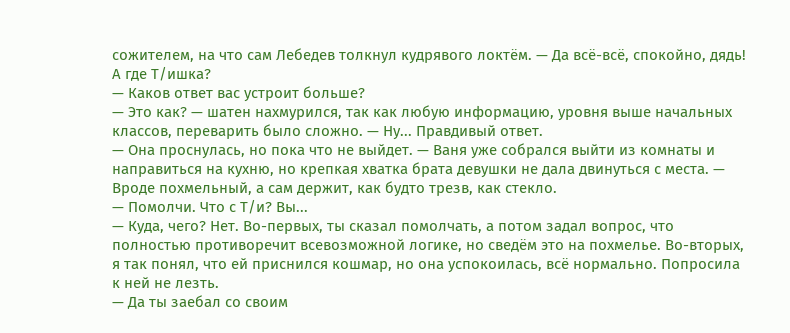сожителем, на что сам Лебедев толкнул кудрявого локтём. — Да всё-всё, спокойно, дядь! А где Т/ишка?
— Каков ответ вас устроит больше?
— Это как? — шатен нахмурился, так как любую информацию, уровня выше начальных классов, переварить было сложно. — Ну... Правдивый ответ.
— Она проснулась, но пока что не выйдет. — Ваня уже собрался выйти из комнаты и направиться на кухню, но крепкая хватка брата девушки не дала двинуться с места. — Вроде похмельный, а сам держит, как будто трезв, как стекло.
— Помолчи. Что с Т/и? Вы...
— Куда, чего? Нет. Во-первых, ты сказал помолчать, а потом задал вопрос, что полностью противоречит всевозможной логике, но сведём это на похмелье. Во-вторых, я так понял, что ей приснился кошмар, но она успокоилась, всё нормально. Попросила к ней не лезть.
— Да ты заебал со своим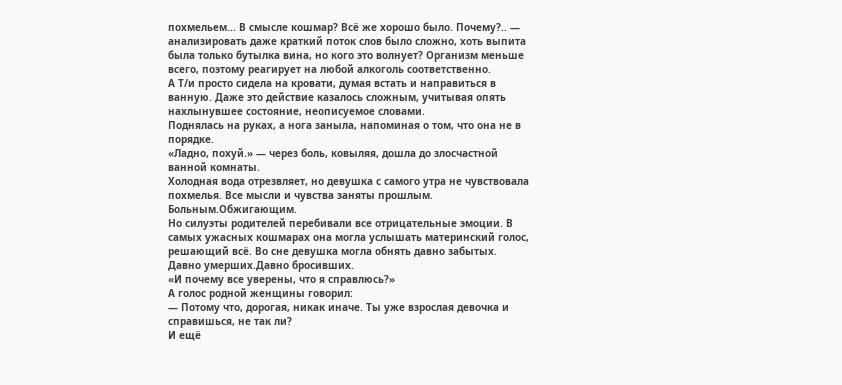похмельем... В смысле кошмар? Всё же хорошо было. Почему?.. — анализировать даже краткий поток слов было сложно, хоть выпита была только бутылка вина, но кого это волнует? Организм меньше всего, поэтому реагирует на любой алкоголь соответственно.
А Т/и просто сидела на кровати, думая встать и направиться в ванную. Даже это действие казалось сложным, учитывая опять нахлынувшее состояние, неописуемое словами.
Поднялась на руках, а нога заныла, напоминая о том, что она не в порядке.
«Ладно, похуй.» — через боль, ковыляя, дошла до злосчастной ванной комнаты.
Холодная вода отрезвляет, но девушка с самого утра не чувствовала похмелья. Все мысли и чувства заняты прошлым.
Больным.Обжигающим.
Но силуэты родителей перебивали все отрицательные эмоции. В самых ужасных кошмарах она могла услышать материнский голос, решающий всё. Во сне девушка могла обнять давно забытых.
Давно умерших.Давно бросивших.
«И почему все уверены, что я справлюсь?»
А голос родной женщины говорил:
— Потому что, дорогая, никак иначе. Ты уже взрослая девочка и справишься, не так ли?
И ещё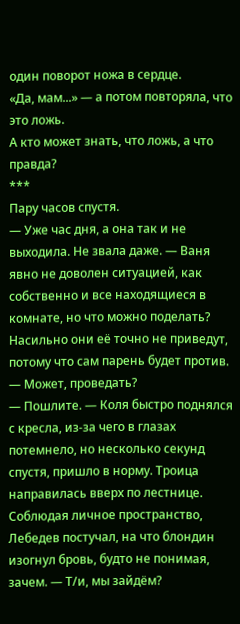один поворот ножа в сердце.
«Да, мам...» — а потом повторяла, что это ложь.
А кто может знать, что ложь, а что правда?
***
Пару часов спустя.
— Уже час дня, а она так и не выходила. Не звала даже. — Ваня явно не доволен ситуацией, как собственно и все находящиеся в комнате, но что можно поделать? Насильно они её точно не приведут, потому что сам парень будет против. — Может, проведать?
— Пошлите. — Коля быстро поднялся с кресла, из-за чего в глазах потемнело, но несколько секунд спустя, пришло в норму. Троица направилась вверх по лестнице. Соблюдая личное пространство, Лебедев постучал, на что блондин изогнул бровь, будто не понимая, зачем. — Т/и, мы зайдём?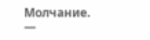Молчание.
—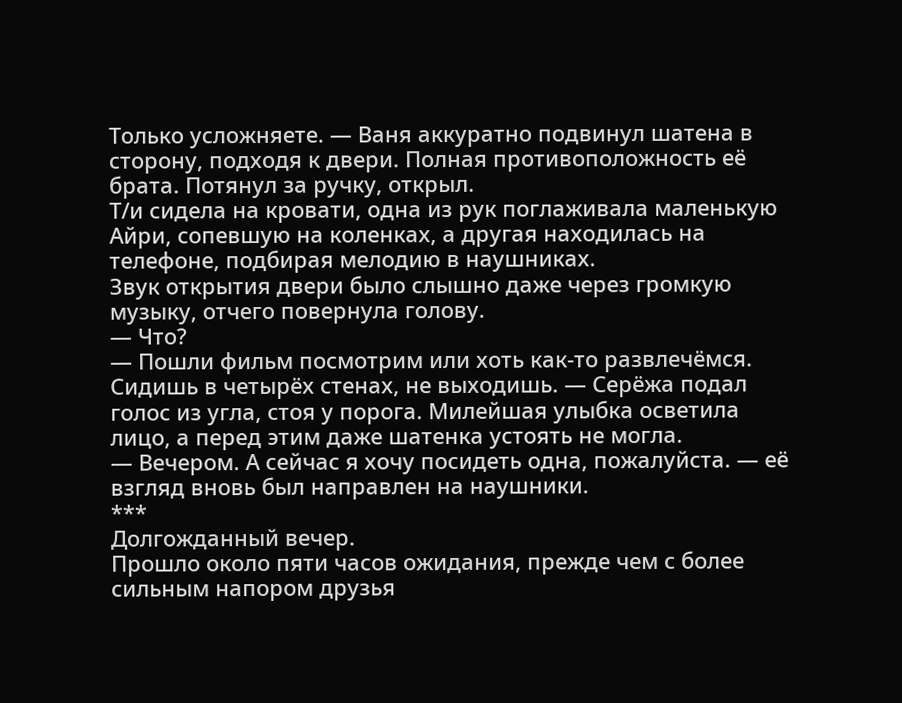Только усложняете. — Ваня аккуратно подвинул шатена в сторону, подходя к двери. Полная противоположность её брата. Потянул за ручку, открыл.
Т/и сидела на кровати, одна из рук поглаживала маленькую Айри, сопевшую на коленках, а другая находилась на телефоне, подбирая мелодию в наушниках.
Звук открытия двери было слышно даже через громкую музыку, отчего повернула голову.
— Что?
— Пошли фильм посмотрим или хоть как-то развлечёмся. Сидишь в четырёх стенах, не выходишь. — Серёжа подал голос из угла, стоя у порога. Милейшая улыбка осветила лицо, а перед этим даже шатенка устоять не могла.
— Вечером. А сейчас я хочу посидеть одна, пожалуйста. — её взгляд вновь был направлен на наушники.
***
Долгожданный вечер.
Прошло около пяти часов ожидания, прежде чем с более сильным напором друзья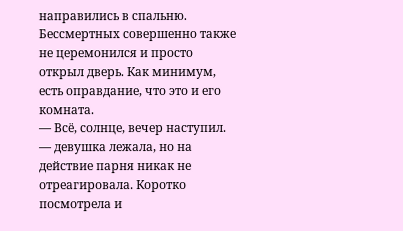направились в спальню.
Бессмертных совершенно также не церемонился и просто открыл дверь. Как минимум, есть оправдание, что это и его комната.
— Всё, солнце, вечер наступил. — девушка лежала, но на действие парня никак не отреагировала. Коротко посмотрела и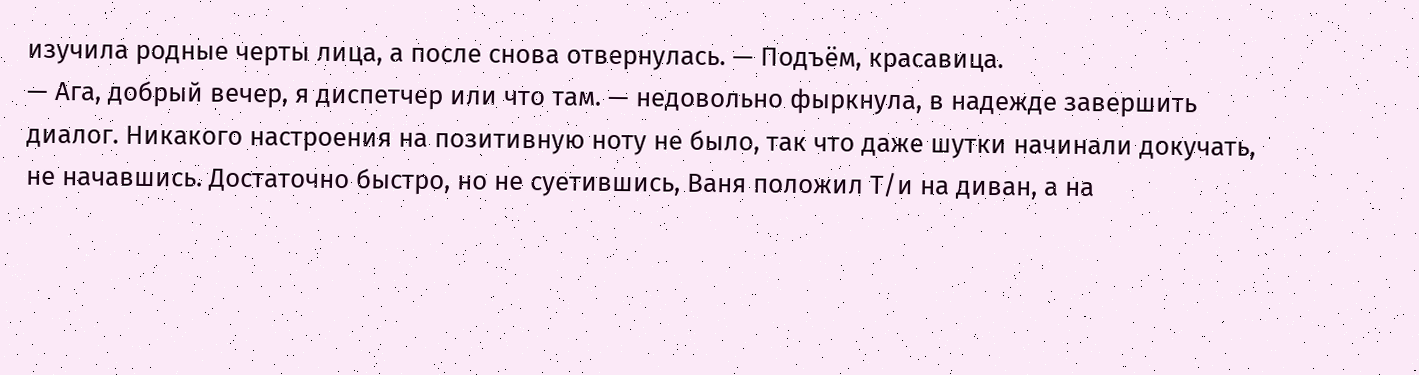изучила родные черты лица, а после снова отвернулась. — Подъём, красавица.
— Ага, добрый вечер, я диспетчер или что там. — недовольно фыркнула, в надежде завершить диалог. Никакого настроения на позитивную ноту не было, так что даже шутки начинали докучать, не начавшись. Достаточно быстро, но не суетившись, Ваня положил Т/и на диван, а на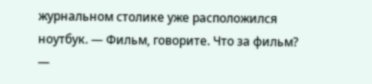журнальном столике уже расположился ноутбук. — Фильм, говорите. Что за фильм?
—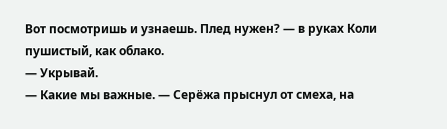Вот посмотришь и узнаешь. Плед нужен? — в руках Коли пушистый, как облако.
— Укрывай.
— Какие мы важные. — Серёжа прыснул от смеха, на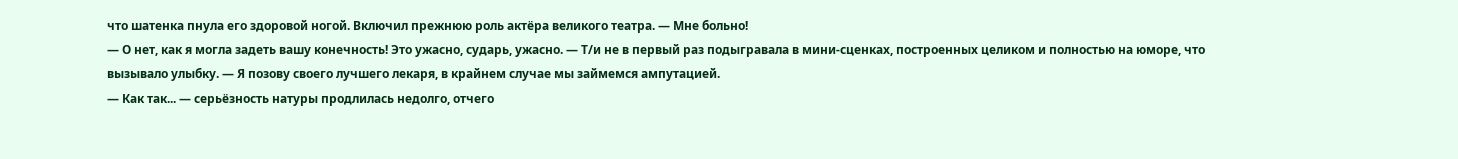что шатенка пнула его здоровой ногой. Включил прежнюю роль актёра великого театра. — Мне больно!
— О нет, как я могла задеть вашу конечность! Это ужасно, сударь, ужасно. — Т/и не в первый раз подыгравала в мини-сценках, построенных целиком и полностью на юморе, что вызывало улыбку. — Я позову своего лучшего лекаря, в крайнем случае мы займемся ампутацией.
— Как так... — серьёзность натуры продлилась недолго, отчего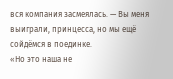вся компания засмеялась. — Вы меня выиграли, принцесса, но мы ещё сойдёмся в поединке.
«Но это наша не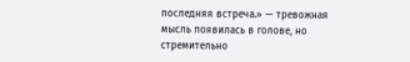последняя встреча.» — тревожная мысль появилась в голове, но стремительно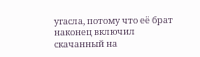угасла, потому что её брат наконец включил скачанный на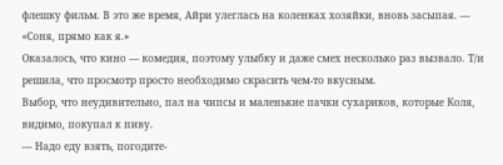флешку фильм. В это же время, Айри улеглась на коленках хозяйки, вновь засыпая. — «Соня, прямо как я.»
Оказалось, что кино — комедия, поэтому улыбку и даже смех несколько раз вызвало. Т/и решила, что просмотр просто необходимо скрасить чем-то вкусным.
Выбор, что неудивительно, пал на чипсы и маленькие пачки сухариков, которые Коля, видимо, покупал к пиву.
— Надо еду взять, погодите-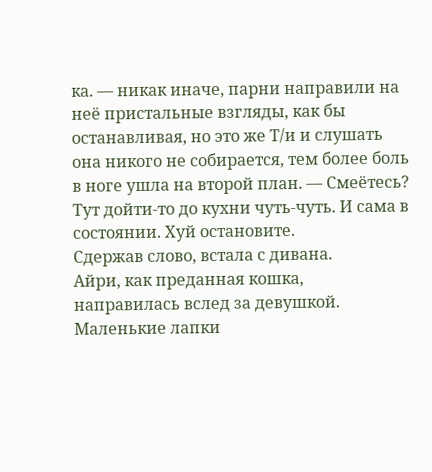ка. — никак иначе, парни направили на неё пристальные взгляды, как бы останавливая, но это же Т/и и слушать она никого не собирается, тем более боль в ноге ушла на второй план. — Смеётесь? Тут дойти-то до кухни чуть-чуть. И сама в состоянии. Хуй остановите.
Сдержав слово, встала с дивана.
Айри, как преданная кошка, направилась вслед за девушкой. Маленькие лапки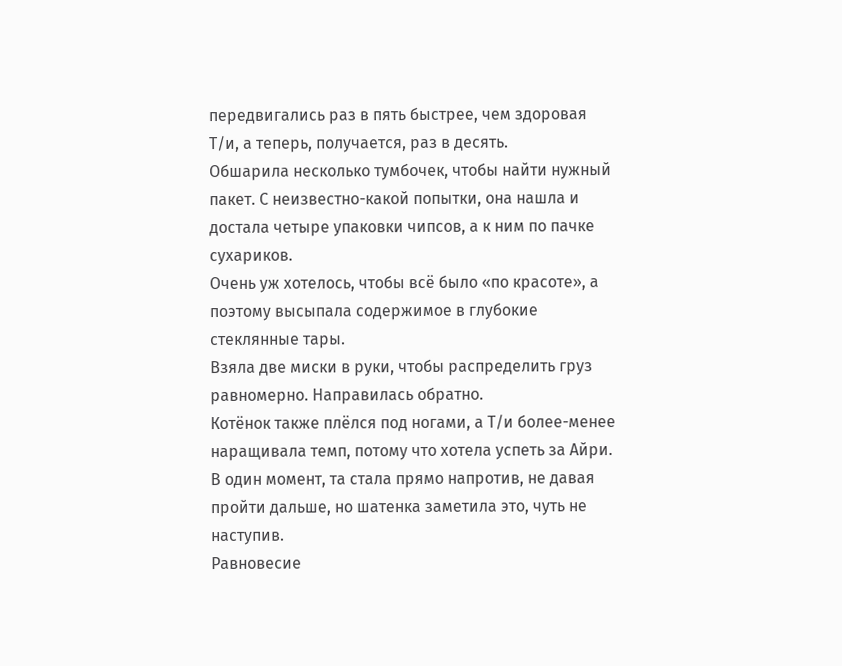передвигались раз в пять быстрее, чем здоровая Т/и, а теперь, получается, раз в десять.
Обшарила несколько тумбочек, чтобы найти нужный пакет. С неизвестно-какой попытки, она нашла и достала четыре упаковки чипсов, а к ним по пачке сухариков.
Очень уж хотелось, чтобы всё было «по красоте», а поэтому высыпала содержимое в глубокие стеклянные тары.
Взяла две миски в руки, чтобы распределить груз равномерно. Направилась обратно.
Котёнок также плёлся под ногами, а Т/и более-менее наращивала темп, потому что хотела успеть за Айри.
В один момент, та стала прямо напротив, не давая пройти дальше, но шатенка заметила это, чуть не наступив.
Равновесие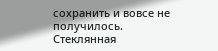сохранить и вовсе не получилось.
Стеклянная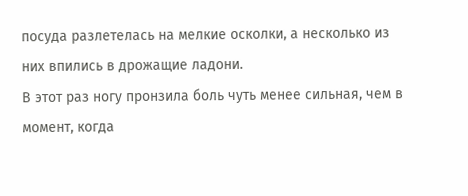посуда разлетелась на мелкие осколки, а несколько из них впились в дрожащие ладони.
В этот раз ногу пронзила боль чуть менее сильная, чем в момент, когда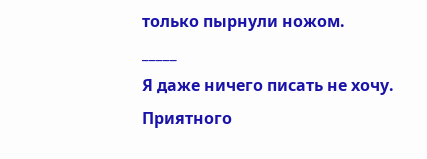только пырнули ножом.
_____
Я даже ничего писать не хочу. Приятного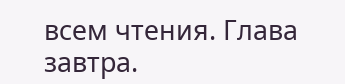всем чтения. Глава завтра.